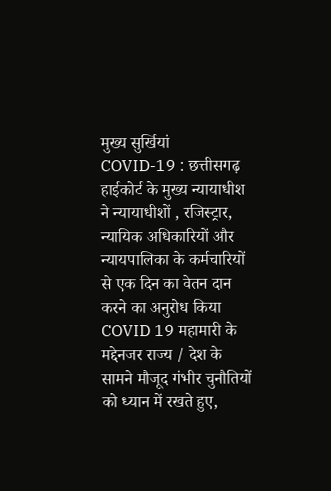मुख्य सुर्खियां
COVID-19 : छत्तीसगढ़ हाईकोर्ट के मुख्य न्यायाधीश ने न्यायाधीशों , रजिस्ट्रार, न्यायिक अधिकारियों और न्यायपालिका के कर्मचारियों से एक दिन का वेतन दान करने का अनुरोध किया
COVID 19 महामारी के मद्देनजर राज्य / देश के सामने मौजूद गंभीर चुनौतियों को ध्यान में रखते हुए,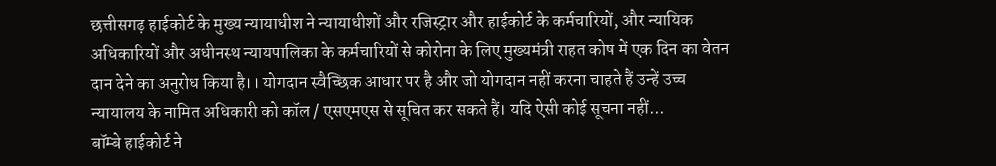छत्तीसगढ़ हाईकोर्ट के मुख्य न्यायाधीश ने न्यायाधीशों और रजिस्ट्रार और हाईकोर्ट के कर्मचारियों, और न्यायिक अधिकारियों और अधीनस्थ न्यायपालिका के कर्मचारियों से कोरोना के लिए मुख्यमंत्री राहत कोष में एक दिन का वेतन दान देने का अनुरोध किया है।। योगदान स्वैच्छिक आधार पर है और जो योगदान नहीं करना चाहते हैं उन्हें उच्च न्यायालय के नामित अधिकारी को कॉल / एसएमएस से सूचित कर सकते हैं। यदि ऐसी कोई सूचना नहीं...
बॉम्बे हाईकोर्ट ने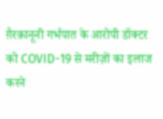ग़ैरक़ानूनी गर्भपात के आरोपी डॉक्टर को COVID-19 से मरीज़ों का इलाज करने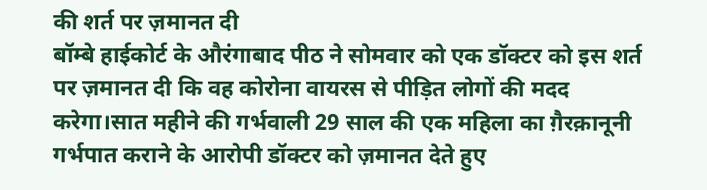की शर्त पर ज़मानत दी
बॉम्बे हाईकोर्ट के औरंगाबाद पीठ ने सोमवार को एक डॉक्टर को इस शर्त पर ज़मानत दी कि वह कोरोना वायरस से पीड़ित लोगों की मदद करेगा।सात महीने की गर्भवाली 29 साल की एक महिला का ग़ैरक़ानूनी गर्भपात कराने के आरोपी डॉक्टर को ज़मानत देते हुए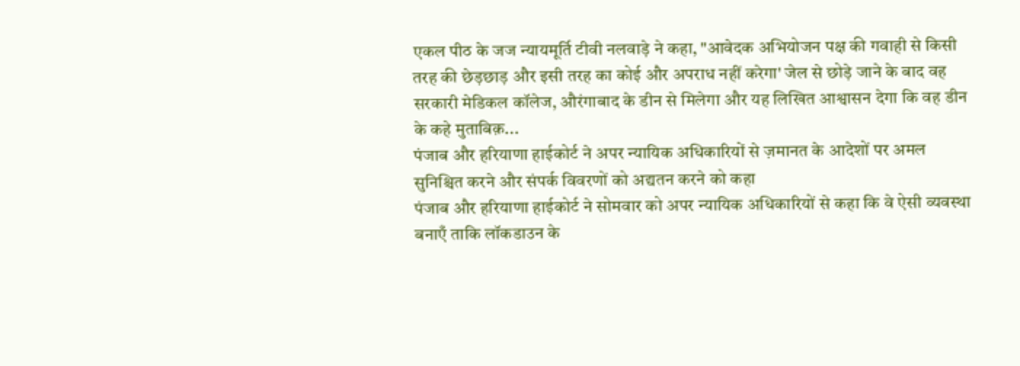एकल पीठ के जज न्यायमूर्ति टीवी नलवाड़े ने कहा, "आवेदक अभियोजन पक्ष की गवाही से किसी तरह की छेड़छाड़ और इसी तरह का कोई और अपराध नहीं करेगा' जेल से छोड़े जाने के बाद वह सरकारी मेडिकल कॉलेज, औरंगाबाद के डीन से मिलेगा और यह लिखित आश्वासन देगा कि वह डीन के कहे मुताबिक़...
पंजाब और हरियाणा हाईकोर्ट ने अपर न्यायिक अधिकारियों से ज़मानत के आदेशों पर अमल सुनिश्चित करने और संपर्क विवरणों को अद्यतन करने को कहा
पंजाब और हरियाणा हाईकोर्ट ने सोमवार को अपर न्यायिक अधिकारियों से कहा कि वे ऐसी व्यवस्था बनाएँ ताकि लॉकडाउन के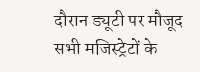दौरान ड्यूटी पर मौजूद सभी मजिस्ट्रेटों के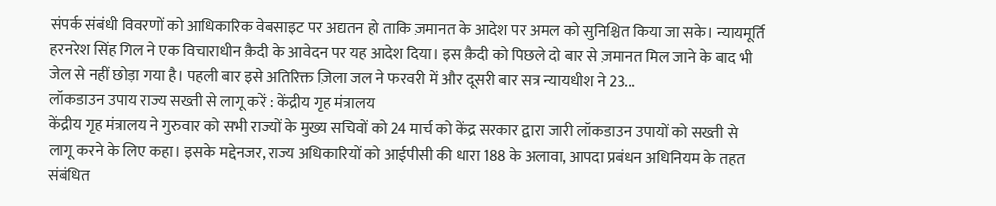संपर्क संबंधी विवरणों को आधिकारिक वेबसाइट पर अद्यतन हो ताकि ज़मानत के आदेश पर अमल को सुनिश्चित किया जा सके। न्यायमूर्ति हरनरेश सिंह गिल ने एक विचाराधीन क़ैदी के आवेदन पर यह आदेश दिया। इस क़ैदी को पिछले दो बार से ज़मानत मिल जाने के बाद भी जेल से नहीं छोड़ा गया है। पहली बार इसे अतिरिक्त ज़िला जल ने फरवरी में और दूसरी बार सत्र न्यायधीश ने 23...
लॉकडाउन उपाय राज्य सख्ती से लागू करें : केंद्रीय गृह मंत्रालय
केंद्रीय गृह मंत्रालय ने गुरुवार को सभी राज्यों के मुख्य सचिवों को 24 मार्च को केंद्र सरकार द्वारा जारी लॉकडाउन उपायों को सख्ती से लागू करने के लिए कहा। इसके मद्देनजर, राज्य अधिकारियों को आईपीसी की धारा 188 के अलावा, आपदा प्रबंधन अधिनियम के तहत संबंधित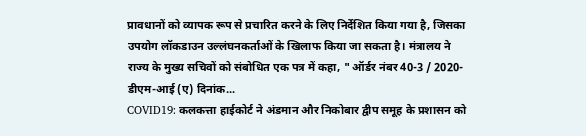प्रावधानों को व्यापक रूप से प्रचारित करने के लिए निर्देशित किया गया है, जिसका उपयोग लॉकडाउन उल्लंघनकर्ताओं के खिलाफ किया जा सकता है। मंत्रालय ने राज्य के मुख्य सचिवों को संबोधित एक पत्र में कहा, " ऑर्डर नंबर 40-3 / 2020-डीएम-आई (ए) दिनांक...
COVID19: कलकत्ता हाईकोर्ट ने अंडमान और निकोबार द्वीप समूह के प्रशासन को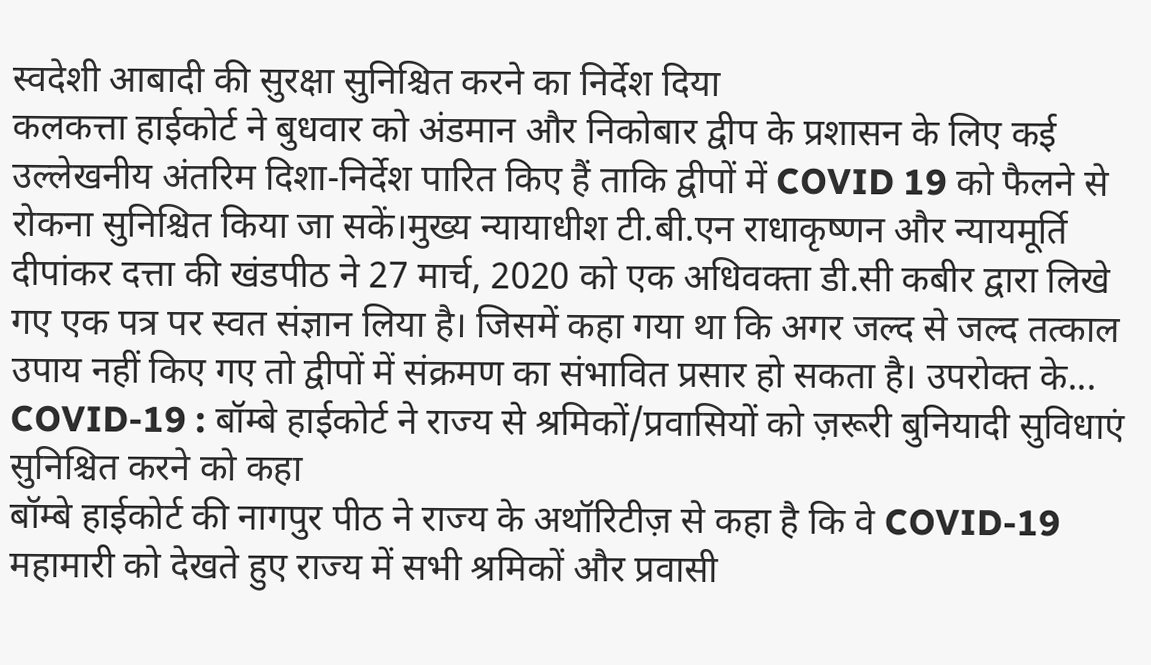स्वदेशी आबादी की सुरक्षा सुनिश्चित करने का निर्देश दिया
कलकत्ता हाईकोर्ट ने बुधवार को अंडमान और निकोबार द्वीप के प्रशासन के लिए कई उल्लेखनीय अंतरिम दिशा-निर्देश पारित किए हैं ताकि द्वीपों में COVID 19 को फैलने से रोकना सुनिश्चित किया जा सकें।मुख्य न्यायाधीश टी.बी.एन राधाकृष्णन और न्यायमूर्ति दीपांकर दत्ता की खंडपीठ ने 27 मार्च, 2020 को एक अधिवक्ता डी.सी कबीर द्वारा लिखे गए एक पत्र पर स्वत संज्ञान लिया है। जिसमें कहा गया था कि अगर जल्द से जल्द तत्काल उपाय नहीं किए गए तो द्वीपों में संक्रमण का संभावित प्रसार हो सकता है। उपरोक्त के...
COVID-19 : बॉम्बे हाईकोर्ट ने राज्य से श्रमिकों/प्रवासियों को ज़रूरी बुनियादी सुविधाएं सुनिश्चित करने को कहा
बॉम्बे हाईकोर्ट की नागपुर पीठ ने राज्य के अथॉरिटीज़ से कहा है कि वे COVID-19 महामारी को देखते हुए राज्य में सभी श्रमिकों और प्रवासी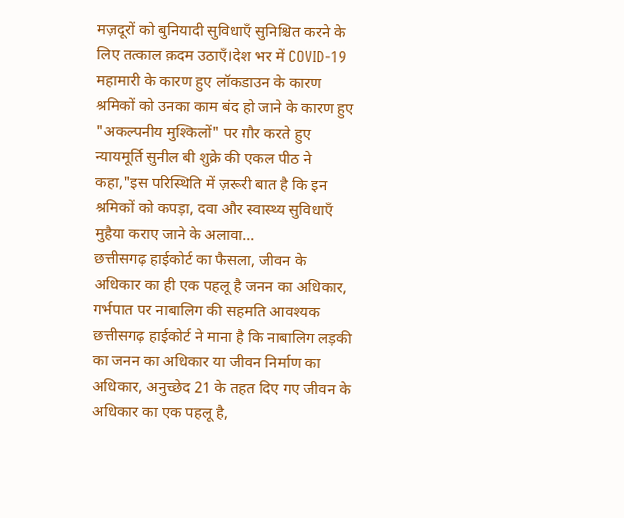मज़दूरों को बुनियादी सुविधाएँ सुनिश्चित करने के लिए तत्काल क़दम उठाएँ।देश भर में COVID-19 महामारी के कारण हुए लॉकडाउन के कारण श्रमिकों को उनका काम बंद हो जाने के कारण हुए "अकल्पनीय मुश्किलों" पर ग़ौर करते हुए न्यायमूर्ति सुनील बी शुक्रे की एकल पीठ ने कहा,"इस परिस्थिति में ज़रूरी बात है कि इन श्रमिकों को कपड़ा, दवा और स्वास्थ्य सुविधाएँ मुहैया कराए जाने के अलावा...
छत्तीसगढ़ हाईकोर्ट का फैसला, जीवन के अधिकार का ही एक पहलू है जनन का अधिकार, गर्भपात पर नाबालिग की सहमति आवश्यक
छत्तीसगढ़ हाईकोर्ट ने माना है कि नाबालिग लड़की का जनन का अधिकार या जीवन निर्माण का अधिकार, अनुच्छेद 21 के तहत दिए गए जीवन के अधिकार का एक पहलू है,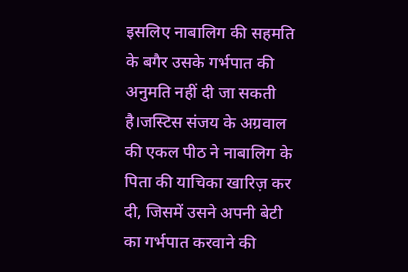इसलिए नाबालिग की सहमति के बगैर उसके गर्भपात की अनुमति नहीं दी जा सकती है।जस्टिस संजय के अग्रवाल की एकल पीठ ने नाबालिग के पिता की याचिका खारिज़ कर दी, जिसमें उसने अपनी बेटी का गर्भपात करवाने की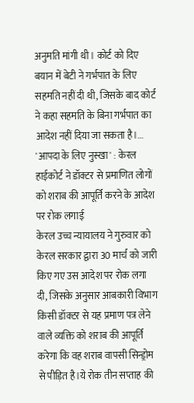अनुमति मांगी थी। कोर्ट को दिए बयान में बेटी ने गर्भपात के लिए सहमति नहीं दी थी, जिसके बाद कोर्ट ने कहा सहमति के बिना गर्भपात का आदेश नहीं दिया जा सकता है।...
'आपदा के लिए नुस्खा' : केरल हाईकोर्ट ने डॉक्टर से प्रमाणित लोगों को शराब की आपूर्ति करने के आदेश पर रोक लगाई
केरल उच्च न्यायालय ने गुरुवार को केरल सरकार द्वारा 30 मार्च को जारी किए गए उस आदेश पर रोक लगा दी, जिसके अनुसार आबकारी विभाग किसी डॉक्टर से यह प्रमाण पत्र लेने वाले व्यक्ति को शराब की आपूर्ति करेगा कि वह शराब वापसी सिन्ड्रोम से पीड़ित है।ये रोक तीन सप्ताह की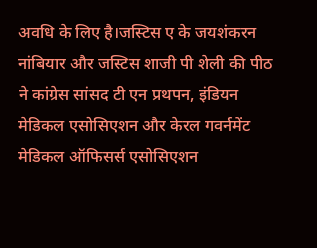अवधि के लिए है।जस्टिस ए के जयशंकरन नांबियार और जस्टिस शाजी पी शेली की पीठ ने कांग्रेस सांसद टी एन प्रथपन, इंडियन मेडिकल एसोसिएशन और केरल गवर्नमेंट मेडिकल ऑफिसर्स एसोसिएशन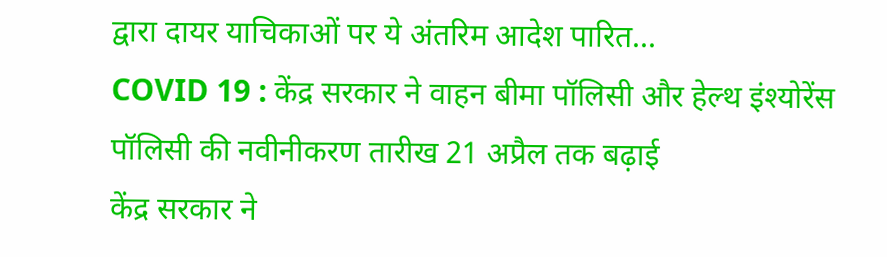द्वारा दायर याचिकाओं पर ये अंतरिम आदेश पारित...
COVID 19 : केंद्र सरकार ने वाहन बीमा पॉलिसी और हेल्थ इंश्योरेंस पॉलिसी की नवीनीकरण तारीख 21 अप्रैल तक बढ़ाई
केंद्र सरकार ने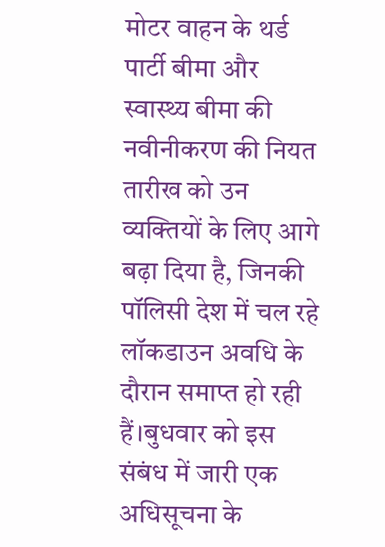मोटर वाहन के थर्ड पार्टी बीमा और स्वास्थ्य बीमा की नवीनीकरण की नियत तारीख को उन व्यक्तियों के लिए आगे बढ़ा दिया है, जिनकी पॉलिसी देश में चल रहे लॉकडाउन अवधि के दौरान समाप्त हो रही हैं।बुधवार को इस संबंध में जारी एक अधिसूचना के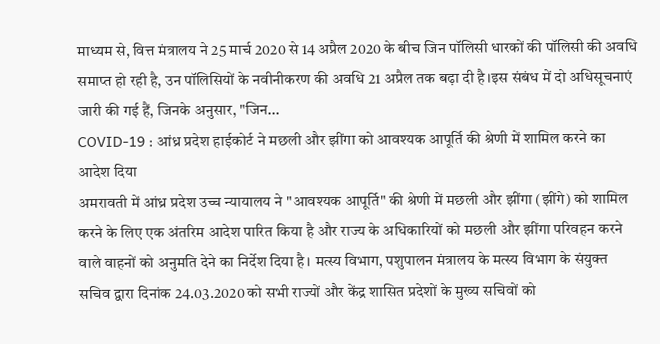माध्यम से, वित्त मंत्रालय ने 25 मार्च 2020 से 14 अप्रैल 2020 के बीच जिन पॉलिसी धारकों की पॉलिसी की अवधि समाप्त हो रही है, उन पॉलिसियों के नवीनीकरण की अवधि 21 अप्रैल तक बढ़ा दी है।इस संबंध में दो अधिसूचनाएं जारी की गई हैं, जिनके अनुसार, "जिन...
COVID-19 : आंध्र प्रदेश हाईकोर्ट ने मछली और झींगा को आवश्यक आपूर्ति की श्रेणी में शामिल करने का आदेश दिया
अमरावती में आंध्र प्रदेश उच्च न्यायालय ने "आवश्यक आपूर्ति" की श्रेणी में मछली और झींगा (झींगे) को शामिल करने के लिए एक अंतरिम आदेश पारित किया है और राज्य के अधिकारियों को मछली और झींगा परिवहन करने वाले वाहनों को अनुमति देने का निर्देश दिया है। मत्स्य विभाग, पशुपालन मंत्रालय के मत्स्य विभाग के संयुक्त सचिव द्वारा दिनांक 24.03.2020 को सभी राज्यों और केंद्र शासित प्रदेशों के मुख्य सचिवों को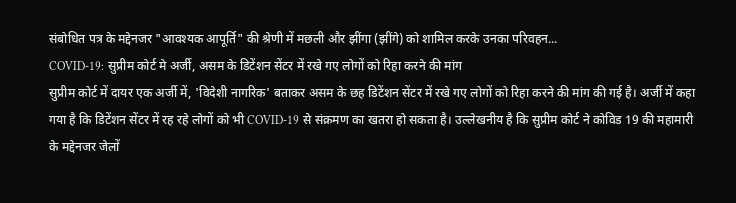संबोधित पत्र के मद्देनजर "आवश्यक आपूर्ति" की श्रेणी में मछली और झींगा (झींगे) को शामिल करके उनका परिवहन...
COVID-19: सुप्रीम कोर्ट मे अर्जी, असम के डिटेंशन सेंटर में रखे गए लोगों को रिहा करने की मांग
सुप्रीम कोर्ट में दायर एक अर्जी में, 'विदेशी नागरिक' बताकर असम के छह डिटेंशन सेंटर में रखे गए लोगों को रिहा करने की मांग की गई है। अर्जी में कहा गया है कि डिटेंशन सेंटर में रह रहे लोगों को भी COVID-19 से संक्रमण का खतरा हो सकता है। उल्लेखनीय है कि सुप्रीम कोर्ट ने कोविड 19 की महामारी के मद्देनजर जेलों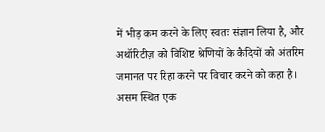में भीड़ कम करने के लिए स्वतः संज्ञान लिया है, और अथॉरिटीज़ को विशिष्ट श्रेणियों के कैदियों को अंतरिम जमानत पर रिहा करने पर विचार करने को कहा है। असम स्थित एक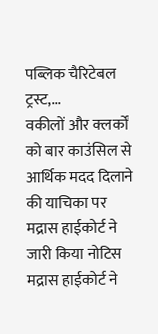पब्लिक चैरिटेबल ट्रस्ट,...
वकीलों और क्लर्कों को बार काउंसिल से आर्थिक मदद दिलाने की याचिका पर मद्रास हाईकोर्ट ने जारी किया नोटिस
मद्रास हाईकोर्ट ने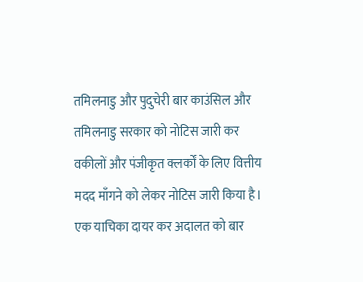तमिलनाडु और पुदुचेरी बार काउंसिल और तमिलनाडु सरकार को नोटिस जारी कर वकीलों और पंजीकृत क्लर्कों के लिए वित्तीय मदद माँगने को लेकर नोटिस जारी किया है। एक याचिका दायर कर अदालत को बार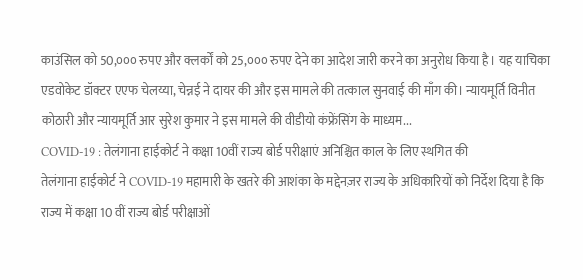काउंसिल को 50,००० रुपए और क्लर्कों को 25,००० रुपए देने का आदेश जारी करने का अनुरोध किया है। यह याचिका एडवोकेट डॉक्टर एएफ चेलय्या, चेन्नई ने दायर की और इस मामले की तत्काल सुनवाई की माँग की। न्यायमूर्ति विनीत कोठारी और न्यायमूर्ति आर सुरेश कुमार ने इस मामले की वीडीयो कंफ्रेंसिंग के माध्यम...
COVID-19 : तेलंगाना हाईकोर्ट ने कक्षा 10वीं राज्य बोर्ड परीक्षाएं अनिश्चित काल के लिए स्थगित की
तेलंगाना हाईकोर्ट ने COVID-19 महामारी के खतरे की आशंका के मद्देनज़र राज्य के अधिकारियों को निर्देश दिया है कि राज्य में कक्षा 10 वीं राज्य बोर्ड परीक्षाओं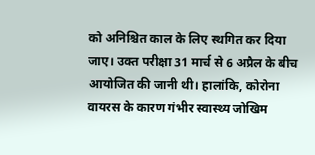को अनिश्चित काल के लिए स्थगित कर दिया जाए। उक्त परीक्षा 31 मार्च से 6 अप्रैल के बीच आयोजित की जानी थी। हालांकि, कोरोना वायरस के कारण गंभीर स्वास्थ्य जोखिम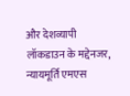और देशव्यापी लॉकडाउन के मद्देनजर, न्यायमूर्ति एमएस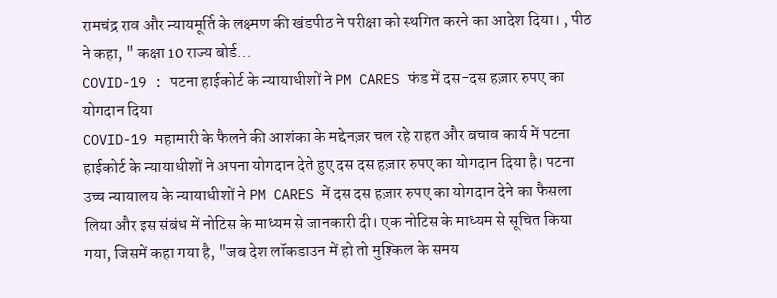रामचंद्र राव और न्यायमूर्ति के लक्ष्मण की खंडपीठ ने परीक्षा को स्थगित करने का आदेश दिया। , पीठ ने कहा, " कक्षा 10 राज्य बोर्ड...
COVID-19 : पटना हाईकोर्ट के न्यायाधीशों ने PM CARES फंड में दस-दस हज़ार रुपए का योगदान दिया
COVID-19 महामारी के फैलने की आशंका के मद्देनज़र चल रहे राहत और बचाव कार्य में पटना हाईकोर्ट के न्यायाधीशों ने अपना योगदान देते हुए दस दस हज़ार रुपए का योगदान दिया है। पटना उच्च न्यायालय के न्यायाधीशों ने PM CARES में दस दस हज़ार रुपए का योगदान देने का फैसला लिया और इस संबंध में नोटिस के माध्यम से जानकारी दी। एक नोटिस के माध्यम से सूचित किया गया, जिसमें कहा गया है, "जब देश लॉकडाउन में हो तो मुश्किल के समय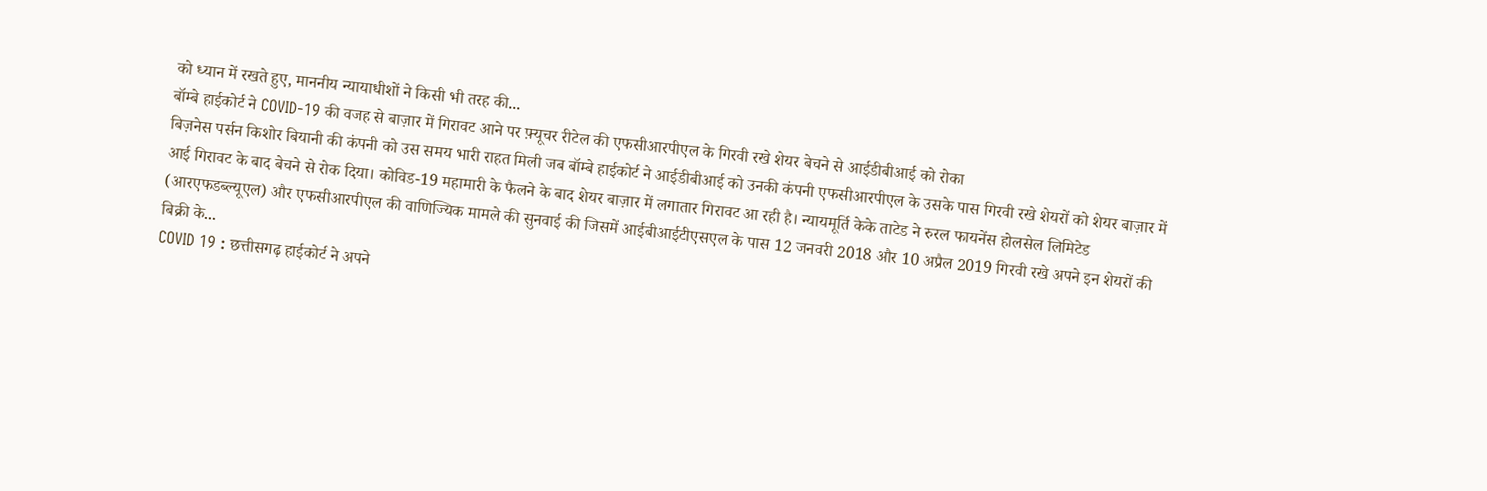को ध्यान में रखते हुए, माननीय न्यायाधीशों ने किसी भी तरह की...
बॉम्बे हाईकोर्ट ने COVID-19 की वजह से बाज़ार में गिरावट आने पर फ़्यूचर रीटेल की एफसीआरपीएल के गिरवी रखे शेयर बेचने से आईडीबीआई को रोका
बिज़नेस पर्सन किशोर बियानी की कंपनी को उस समय भारी राहत मिली जब बॉम्बे हाईकोर्ट ने आईडीबीआई को उनकी कंपनी एफसीआरपीएल के उसके पास गिरवी रखे शेयरों को शेयर बाज़ार में आई गिरावट के बाद बेचने से रोक दिया। कोविड-19 महामारी के फैलने के बाद शेयर बाज़ार में लगातार गिरावट आ रही है। न्यायमूर्ति केके ताटेड ने रुरल फायनेंस होलसेल लिमिटेड (आरएफडब्ल्यूएल) और एफसीआरपीएल की वाणिज्यिक मामले की सुनवाई की जिसमें आईबीआईटीएसएल के पास 12 जनवरी 2018 और 10 अप्रैल 2019 गिरवी रखे अपने इन शेयरों की बिक्री के...
COVID 19 : छत्तीसगढ़ हाईकोर्ट ने अपने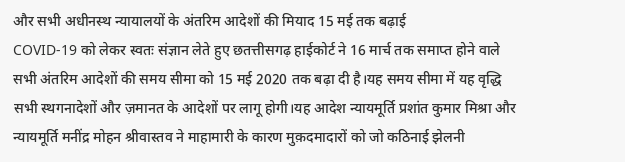और सभी अधीनस्थ न्यायालयों के अंतरिम आदेशों की मियाद 15 मई तक बढ़ाई
COVID-19 को लेकर स्वतः संज्ञान लेते हुए छतत्तीसगढ़ हाईकोर्ट ने 16 मार्च तक समाप्त होने वाले सभी अंतरिम आदेशों की समय सीमा को 15 मई 2020 तक बढ़ा दी है।यह समय सीमा में यह वृद्धि सभी स्थगनादेशों और ज़मानत के आदेशों पर लागू होगी।यह आदेश न्यायमूर्ति प्रशांत कुमार मिश्रा और न्यायमूर्ति मनींद्र मोहन श्रीवास्तव ने माहामारी के कारण मुक़दमादारों को जो कठिनाई झेलनी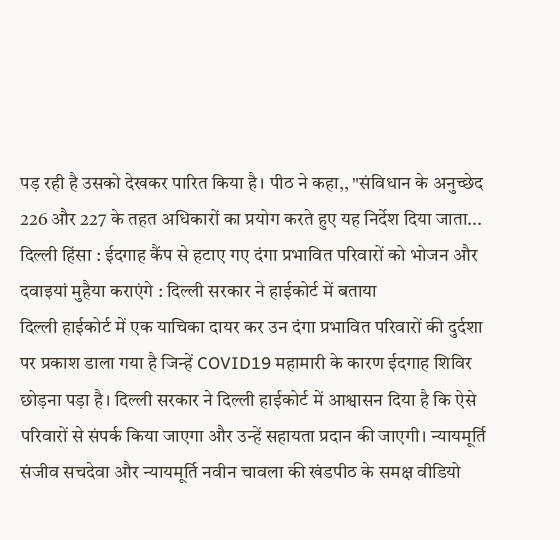पड़ रही है उसको देखकर पारित किया है। पीठ ने कहा,, "संविधान के अनुच्छेद 226 और 227 के तहत अधिकारों का प्रयोग करते हुए यह निर्देश दिया जाता...
दिल्ली हिंसा : ईदगाह कैंप से हटाए गए दंगा प्रभावित परिवारों को भोजन और दवाइयां मुहैया कराएंगे : दिल्ली सरकार ने हाईकोर्ट में बताया
दिल्ली हाईकोर्ट में एक याचिका दायर कर उन दंगा प्रभावित परिवारों की दुर्दशा पर प्रकाश डाला गया है जिन्हें COVID19 महामारी के कारण ईदगाह शिविर छोड़ना पड़ा है। दिल्ली सरकार ने दिल्ली हाईकोर्ट में आश्वासन दिया है कि ऐसे परिवारों से संपर्क किया जाएगा और उन्हें सहायता प्रदान की जाएगी। न्यायमूर्ति संजीव सचदेवा और न्यायमूर्ति नवीन चावला की खंडपीठ के समक्ष वीडियो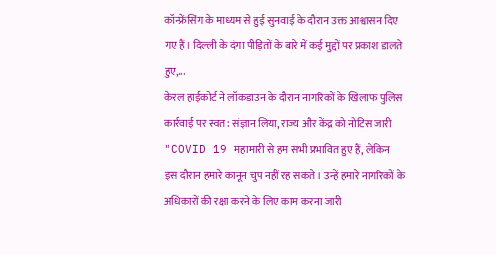कॉन्फ्रेंसिंग के माध्यम से हुई सुनवाई के दौरान उक्त आश्वासन दिए गए हैं। दिल्ली के दंगा पीड़ितों के बारे में कई मुद्दों पर प्रकाश डालते हुए,...
केरल हाईकोर्ट ने लॉकडाउन के दौरान नागरिकों के खिलाफ पुलिस कार्रवाई पर स्वत: संज्ञान लिया, राज्य और केंद्र को नोटिस जारी
"COVID 19 महामारी से हम सभी प्रभावित हुए हैं, लेकिन इस दौरान हमारे कानून चुप नहीं रह सकते। उन्हें हमारे नागरिकों के अधिकारों की रक्षा करने के लिए काम करना जारी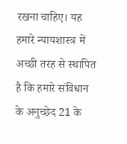रखना चाहिए। यह हमारे न्यायशास्त्र में अच्छी तरह से स्थापित है कि हमारे संविधान के अनुच्छेद 21 के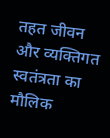तहत जीवन और व्यक्तिगत स्वतंत्रता का मौलिक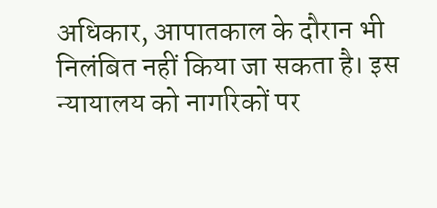अधिकार, आपातकाल के दौरान भी निलंबित नहीं किया जा सकता है। इस न्यायालय को नागरिकों पर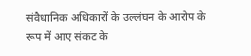संवैधानिक अधिकारों के उल्लंघन के आरोप के रूप में आए संकट के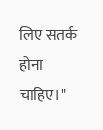लिए सतर्क होना चाहिए।"